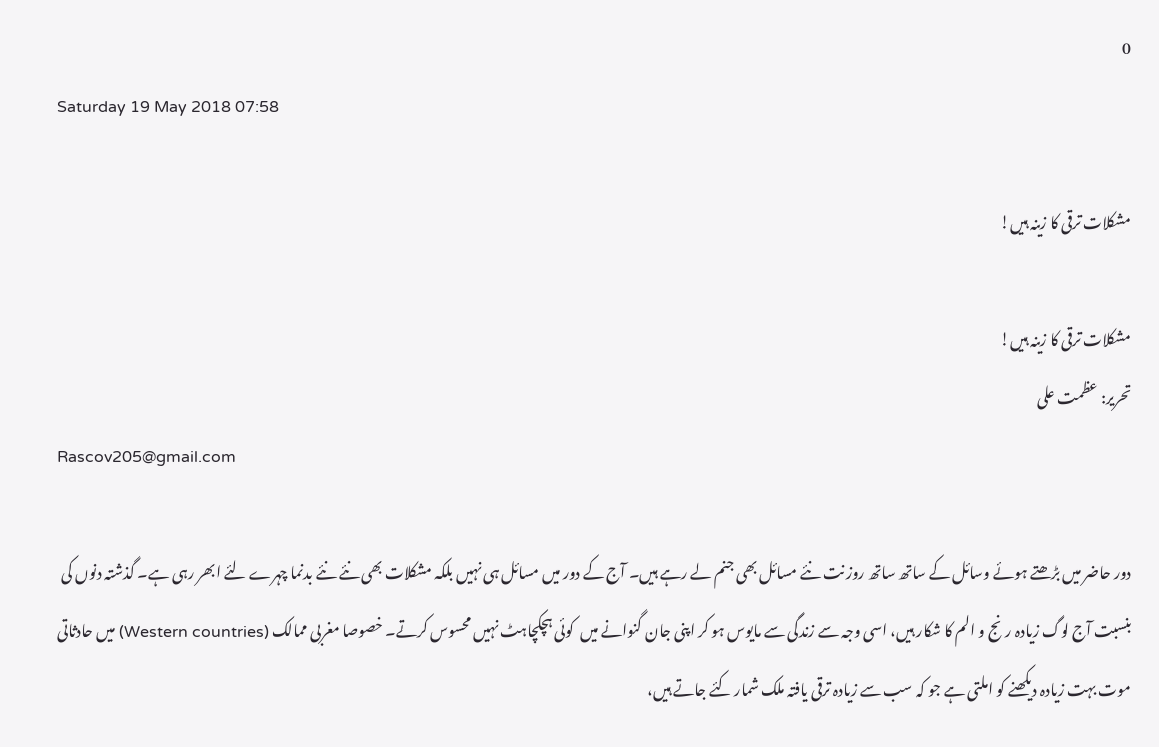0
Saturday 19 May 2018 07:58

مشکلات ترقی کا زینہ ہیں!

مشکلات ترقی کا زینہ ہیں!
تحریر: عظمت علی
Rascov205@gmail.com

دور حاضر میں بڑھتے ہوئے وسائل کے ساتھ ساتھ روز نت نئے مسائل بھی جنم لے رہے ہیں۔ آج کے دور میں مسائل ہی نہیں بلکہ مشکلات بھی نئے نئے بدنما چہرے لئے ابھر رہی ہے۔ گذشتہ دنوں کی بنسبت آج لوگ زیادہ رنج و الم کا شکار ہیں، اسی وجہ سے زندگی سے مایوس ہو کر اپنی جان گنوانے میں  کوئی ہچکچاہٹ نہیں محسوس کرتے۔ خصوصا مغربی ممالک (Western countries) میں حادثاتی موت بہت زیادہ دیکھنے کو املتی ہے جو کہ سب سے زیادہ ترقی یافتہ ملک شمار کئے جاتے ہیں،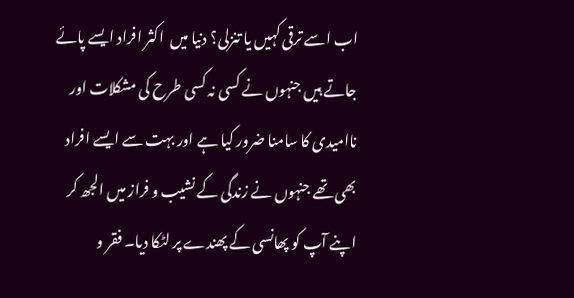اب اسے ترقی کہیں یا تنزلی؟ دنیا میں  اکثر افراد ایسے پائے جاتے ہیں جنہوں نے کسی نہ کسی طرح کی مشکلات اور ناامیدی کا سامنا ضرور کیا ہے اور بہت سے ایسے افراد بھی تھے جنہوں نے زندگی کے نشیب و فراز میں الجھ کر اپنے آپ کو پھانسی کے پھندے پر لٹکا دیا۔ فقر و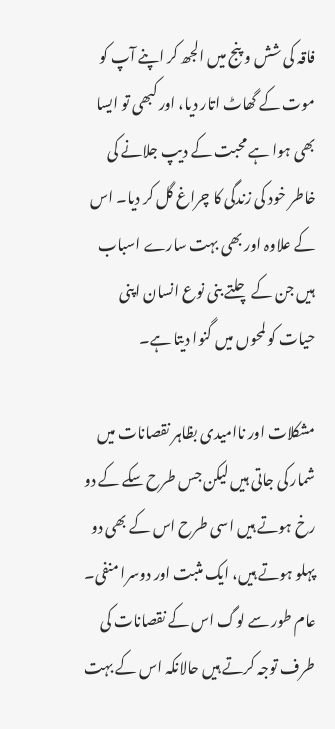فاقہ کی شش و پنج میں الجھ کر اپنے آپ کو موت کے گھاٹ اتار دیا، اور کبھی تو ایسا بھی ہوا ہے محبت کے دیپ جلانے کی خاطر خود کی زندگی کا چراغ گل کر دیا۔ اس کے علاوہ اور بھی بہت سارے اسباب ہیں جن کے چلتے بنی نوع انسان اپنی حیات کو لمحوں میں گنوا دیتا ہے۔

مشکلات اور ناامیدی بظاہر نقصانات میں شمار کی جاتی ہیں لیکن جس طرح سکے کے دو رخ ہوتے ہیں اسی طرح اس کے بھی دو پہلو ہوتے ہیں، ایک مثبت اور دوسرا منفی۔ عام طور سے لوگ اس کے نقصانات کی طرف توجہ کرتے ہیں حالانکہ اس کے بہت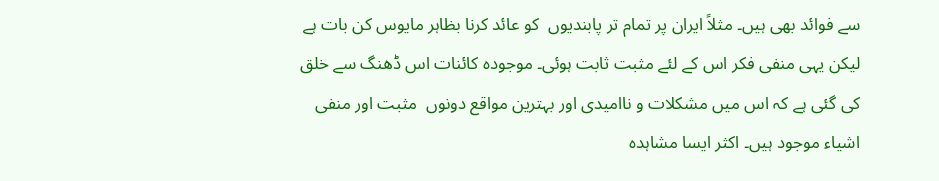سے فوائد بھی ہیں۔ مثلاً ایران پر تمام تر پابندیوں  کو عائد کرنا بظاہر مایوس کن بات ہے لیکن یہی منفی فکر اس کے لئے مثبت ثابت ہوئی۔ موجودہ کائنات اس ڈھنگ سے خلق کی گئی ہے کہ اس میں مشکلات و ناامیدی اور بہترین مواقع دونوں  مثبت اور منفی اشیاء موجود ہیں۔ اکثر ایسا مشاہدہ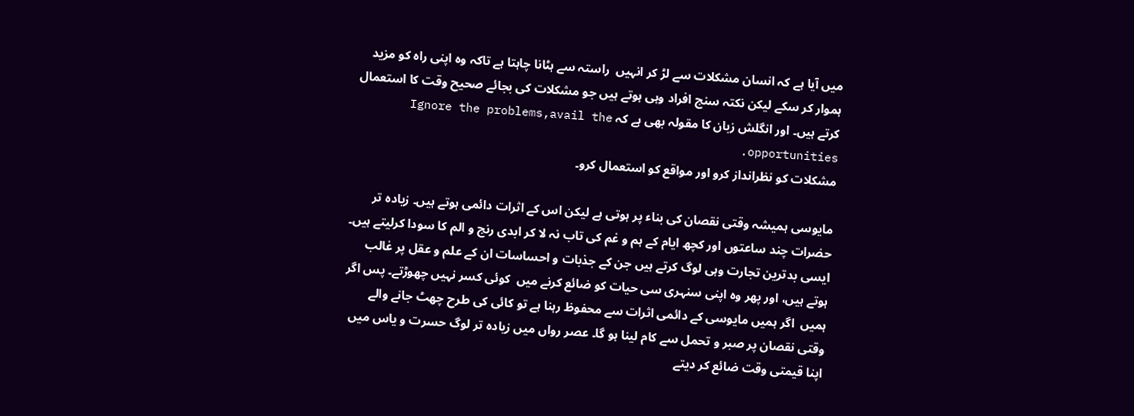میں آیا ہے کہ انسان مشکلات سے لڑ کر انہیں  راستہ سے ہٹانا چاہتا ہے تاکہ وہ اپنی راہ کو مزید ہموار کر سکے لیکن نکتہ سنج افراد وہی ہوتے ہیں جو مشکلات کی بجائے صحیح وقت کا استعمال کرتے ہیں۔ اور انگلش زبان کا مقولہ بھی ہے کہ Ignore the problems,avail the opportunities.
مشکلات کو نظرانداز کرو اور مواقع کو استعمال کرو۔

مایوسی ہمیشہ وقتی نقصان کی بناء پر ہوتی ہے لیکن اس کے اثرات دائمی ہوتے ہیں۔ زیادہ تر حضرات چند ساعتوں اور کچھ ایام کے ہم و غم کی تاب نہ لا کر ابدی رنج و الم کا سودا کرلیتے ہیں۔ ایسی بدترین تجارت وہی لوگ کرتے ہیں جن کے جذبات و احساسات ان کے علم و عقل پر غالب ہوتے ہیں، اور پھر وہ اپنی سنہری سی حیات کو ضائع کرنے میں  کوئی کسر نہیں چھوڑتے۔ پس اگر ہمیں  اگر ہمیں مایوسی کے دائمی اثرات سے محفوظ رہنا ہے تو کائی کی طرح چھٹ جانے والے وقتی نقصان پر صبر و تحمل سے کام لینا ہو گا۔ عصر رواں میں زیادہ تر لوگ حسرت و یاس میں اپنا قیمتی وقت ضائع کر دیتے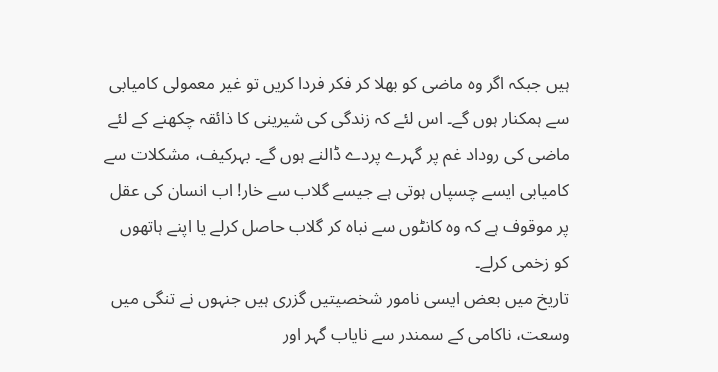ہیں جبکہ اگر وہ ماضی کو بھلا کر فکر فردا کریں تو غیر معمولی کامیابی سے ہمکنار ہوں گے۔ اس لئے کہ زندگی کی شیرینی کا ذائقہ چکھنے کے لئے ماضی کی روداد غم پر گہرے پردے ڈالنے ہوں گے۔ بہرکیف، مشکلات سے کامیابی ایسے چسپاں ہوتی ہے جیسے گلاب سے خار! اب انسان کی عقل پر موقوف ہے کہ وہ کانٹوں سے نباہ کر گلاب حاصل کرلے یا اپنے ہاتھوں کو زخمی کرلے۔
تاریخ میں بعض ایسی نامور شخصیتیں گزری ہیں جنہوں نے تنگی میں  وسعت، ناکامی کے سمندر سے نایاب گہر اور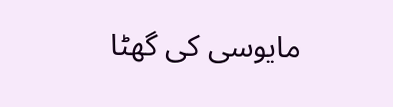مایوسی کی گھٹا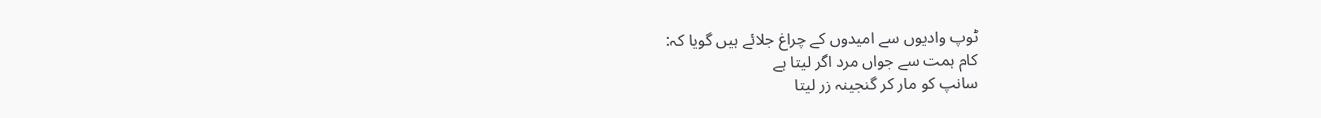ٹوپ وادیوں سے امیدوں کے چراغ جلائے ہیں گویا کہ:
کام ہمت سے جواں مرد اگر لیتا ہے
سانپ کو مار کر گنجینہ زر لیتا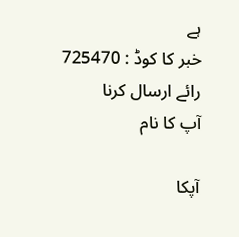ہے
خبر کا کوڈ : 725470
رائے ارسال کرنا
آپ کا نام

آپکا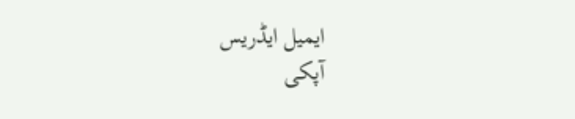ایمیل ایڈریس
آپکی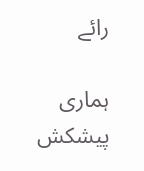رائے

ہماری پیشکش